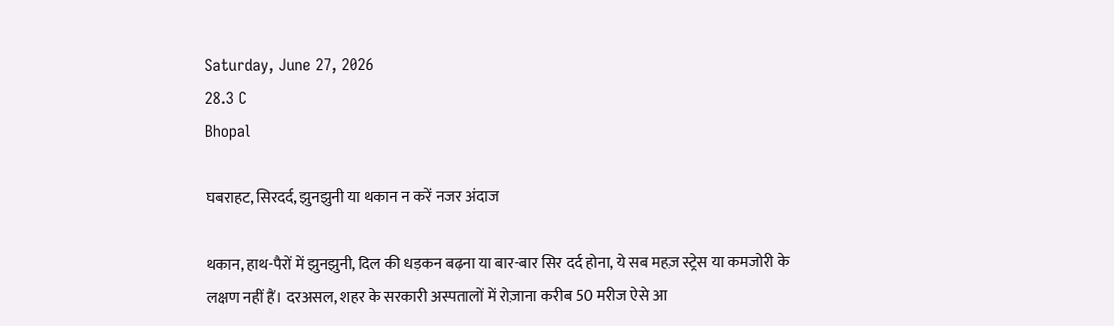Saturday, June 27, 2026
28.3 C
Bhopal

घबराहट, सिरदर्द, झुनझुनी या थकान न करें नजर अंदाज

थकान, हाथ-पैरों में झुनझुनी, दिल की धड़कन बढ़ना या बार-बार सिर दर्द होना, ये सब महज़ स्ट्रेस या कमजोरी के लक्षण नहीं हैं। दरअसल, शहर के सरकारी अस्पतालों में रोज़ाना करीब 50 मरीज ऐसे आ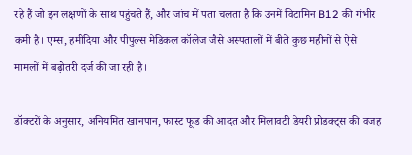रहे हैं जो इन लक्षणों के साथ पहुंचते हैं, और जांच में पता चलता है कि उनमें विटामिन B12 की गंभीर कमी है। एम्स, हमीदिया और पीपुल्स मेडिकल कॉलेज जैसे अस्पतालों में बीते कुछ महीनों से ऐसे मामलों में बढ़ोतरी दर्ज की जा रही है।

डॉक्टरों के अनुसार, अनियमित खानपान, फास्ट फूड की आदत और मिलावटी डेयरी प्रोडक्ट्स की वजह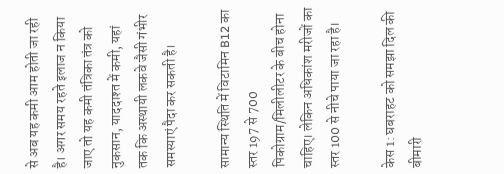से अब यह कमी आम होती जा रही है। अगर समय रहते इलाज न किया जाए तो यह कमी तंत्रिका तंत्र को नुकसान, याददाश्त में कमी, यहां तक कि अस्थायी लकवे जैसी गंभीर समस्याएं पैदा कर सकती है।

सामान्य स्थिति में विटामिन B12 का स्तर 197 से 700 पिकोग्राम/मिलीलीटर के बीच होना चाहिए। लेकिन अधिकांश मरीजों का स्तर 100 से नीचे पाया जा रहा है।

केस 1: घबराहट को समझा दिल की बीमारी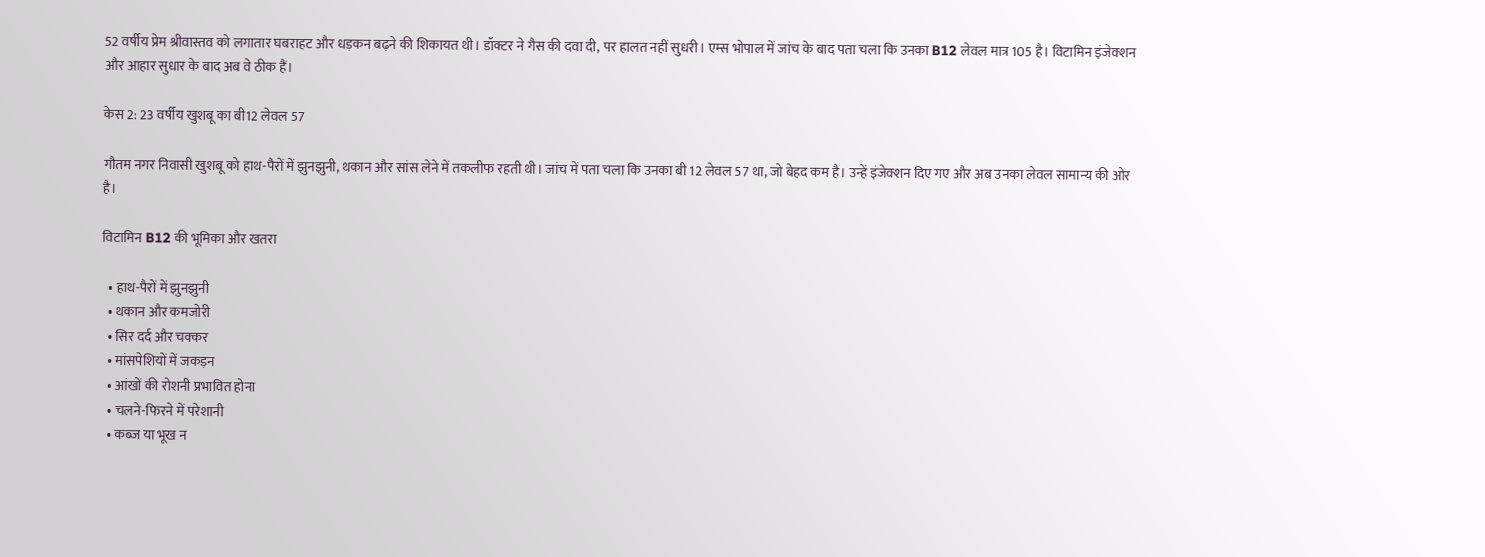52 वर्षीय प्रेम श्रीवास्तव को लगातार घबराहट और धड़कन बढ़ने की शिकायत थी। डॉक्टर ने गैस की दवा दी, पर हालत नहीं सुधरी। एम्स भोपाल में जांच के बाद पता चला कि उनका B12 लेवल मात्र 105 है। विटामिन इंजेक्शन और आहार सुधार के बाद अब वे ठीक हैं।

केस 2: 23 वर्षीय खुशबू का बी12 लेवल 57

गौतम नगर निवासी खुशबू को हाथ-पैरों में झुनझुनी, थकान और सांस लेने में तकलीफ रहती थी। जांच में पता चला कि उनका बी 12 लेवल 57 था, जो बेहद कम है। उन्हें इंजेक्शन दिए गए और अब उनका लेवल सामान्य की ओर है।

विटामिन B12 की भूमिका और खतरा

  • हाथ-पैरों में झुनझुनी
  • थकान और कमजोरी
  • सिर दर्द और चक्कर
  • मांसपेशियों में जकड़न
  • आंखों की रोशनी प्रभावित होना
  • चलने-फिरने में परेशानी
  • कब्ज या भूख न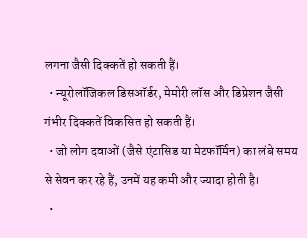लगना जैसी दिक्कतें हो सकती हैं।
  • न्यूरोलॉजिकल डिसऑर्डर, मेमोरी लॉस और डिप्रेशन जैसी गंभीर दिक्कतें विकसित हो सकती हैं।
  • जो लोग दवाओं (जैसे एंटासिड या मेटफॉर्मिन) का लंबे समय से सेवन कर रहे हैं, उनमें यह कमी और ज्यादा होती है।
  •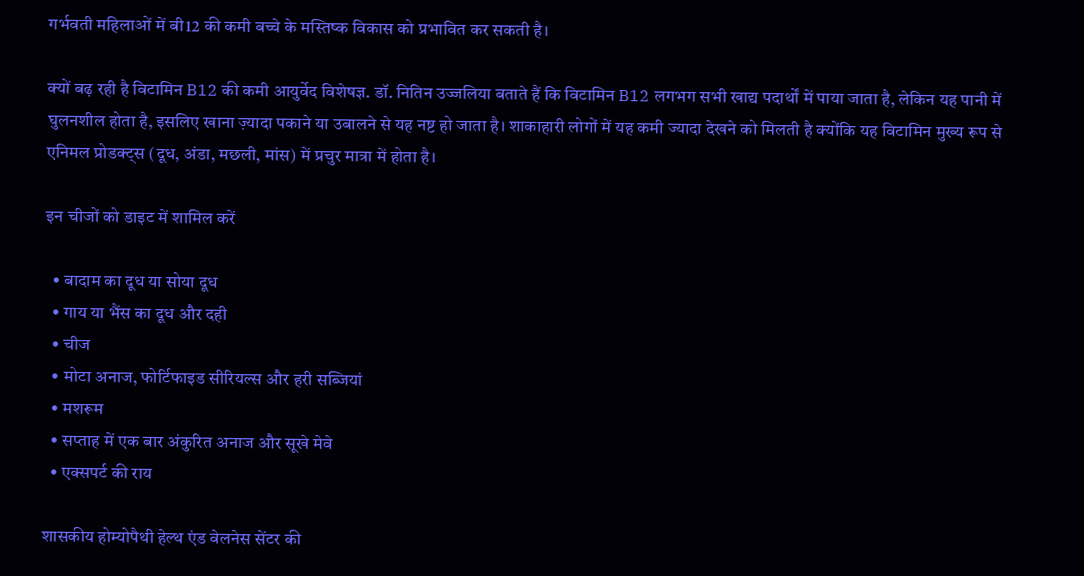गर्भवती महिलाओं में बी12 की कमी बच्चे के मस्तिष्क विकास को प्रभावित कर सकती है।

क्यों बढ़ रही है विटामिन B12 की कमी आयुर्वेद विशेषज्ञ. डॉ. नितिन उज्जलिया बताते हैं कि विटामिन B12 लगभग सभी खाद्य पदार्थों में पाया जाता है, लेकिन यह पानी में घुलनशील होता है, इसलिए खाना ज़्यादा पकाने या उबालने से यह नष्ट हो जाता है। शाकाहारी लोगों में यह कमी ज्यादा देखने को मिलती है क्योंकि यह विटामिन मुख्य रूप से एनिमल प्रोडक्ट्स (दूध, अंडा, मछली, मांस) में प्रचुर मात्रा में होता है।

इन चीजों को डाइट में शामिल करें

  • बादाम का दूध या सोया दूध
  • गाय या भैंस का दूध और दही
  • चीज
  • मोटा अनाज, फोर्टिफाइड सीरियल्स और हरी सब्जियां
  • मशरूम
  • सप्ताह में एक बार अंकुरित अनाज और सूखे मेवे
  • एक्सपर्ट की राय

शासकीय होम्योपैथी हेल्थ एंड वेलनेस सेंटर की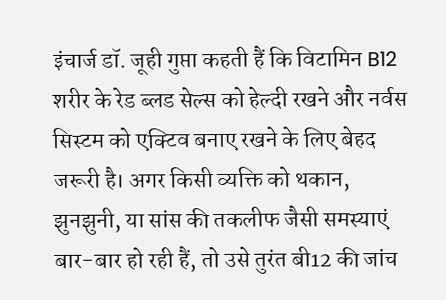इंचार्ज डॉ. जूही गुप्ता कहती हैं कि विटामिन B12 शरीर के रेड ब्लड सेल्स को हेल्दी रखने और नर्वस सिस्टम को एक्टिव बनाए रखने के लिए बेहद जरूरी है। अगर किसी व्यक्ति को थकान, झुनझुनी, या सांस की तकलीफ जैसी समस्याएं बार-बार हो रही हैं, तो उसे तुरंत बी12 की जांच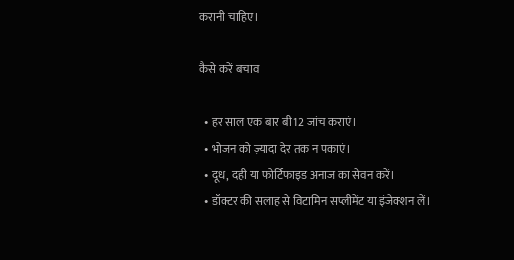करानी चाहिए।

कैसे करें बचाव

  • हर साल एक बार बी12 जांच कराएं।
  • भोजन को ज़्यादा देर तक न पकाएं।
  • दूध, दही या फोर्टिफाइड अनाज का सेवन करें।
  • डॉक्टर की सलाह से विटामिन सप्लीमेंट या इंजेक्शन लें।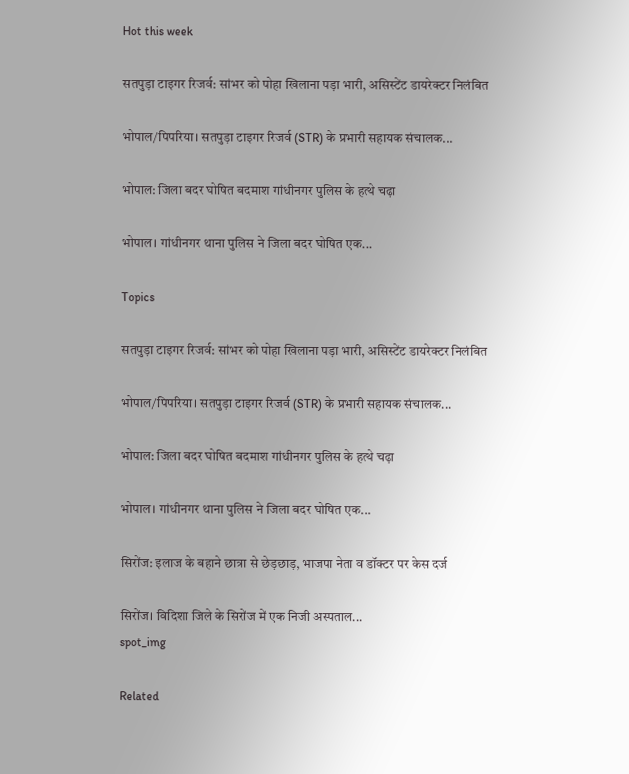Hot this week

सतपुड़ा टाइगर रिजर्व: सांभर को पोहा खिलाना पड़ा भारी, असिस्टेंट डायरेक्टर निलंबित

भोपाल/पिपरिया। सतपुड़ा टाइगर रिजर्व (STR) के प्रभारी सहायक संचालक...

भोपाल: जिला बदर घोषित बदमाश गांधीनगर पुलिस के हत्थे चढ़ा

भोपाल। गांधीनगर थाना पुलिस ने जिला बदर घोषित एक...

Topics

सतपुड़ा टाइगर रिजर्व: सांभर को पोहा खिलाना पड़ा भारी, असिस्टेंट डायरेक्टर निलंबित

भोपाल/पिपरिया। सतपुड़ा टाइगर रिजर्व (STR) के प्रभारी सहायक संचालक...

भोपाल: जिला बदर घोषित बदमाश गांधीनगर पुलिस के हत्थे चढ़ा

भोपाल। गांधीनगर थाना पुलिस ने जिला बदर घोषित एक...

सिरोंज: इलाज के बहाने छात्रा से छेड़छाड़, भाजपा नेता व डॉक्टर पर केस दर्ज

सिरोंज। विदिशा जिले के सिरोंज में एक निजी अस्पताल...
spot_img

Related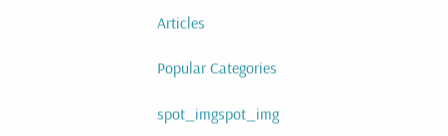Articles

Popular Categories

spot_imgspot_img